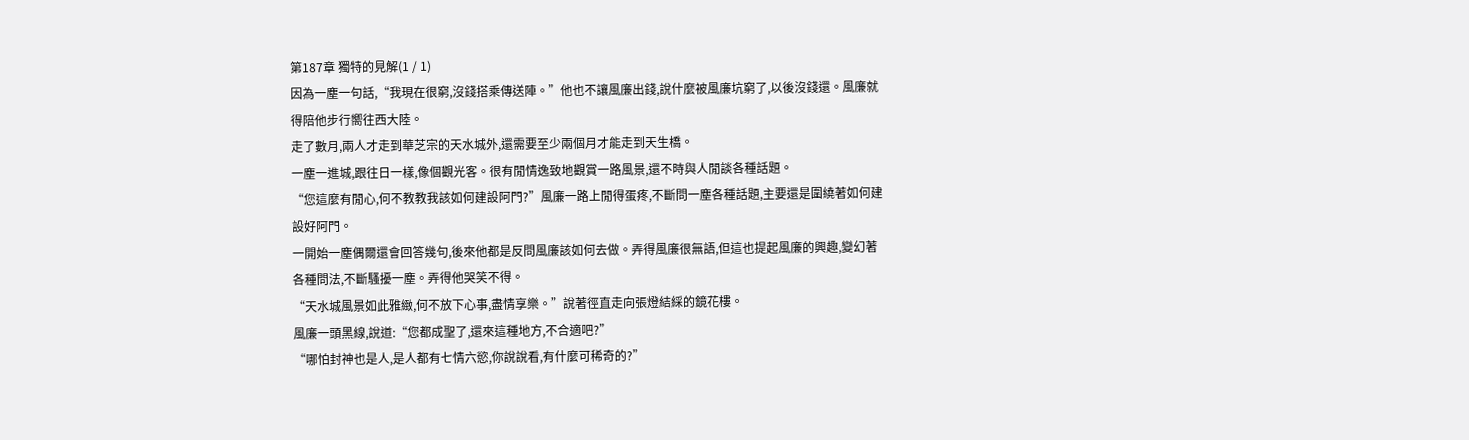第187章 獨特的見解(1 / 1)
因為一塵一句話,“我現在很窮,沒錢搭乘傳送陣。”他也不讓風廉出錢,說什麼被風廉坑窮了,以後沒錢還。風廉就得陪他步行嚮往西大陸。
走了數月,兩人才走到華芝宗的天水城外,還需要至少兩個月才能走到天生橋。
一塵一進城,跟往日一樣,像個觀光客。很有閒情逸致地觀賞一路風景,還不時與人閒談各種話題。
“您這麼有閒心,何不教教我該如何建設阿門?”風廉一路上閒得蛋疼,不斷問一塵各種話題,主要還是圍繞著如何建設好阿門。
一開始一塵偶爾還會回答幾句,後來他都是反問風廉該如何去做。弄得風廉很無語,但這也提起風廉的興趣,變幻著各種問法,不斷騷擾一塵。弄得他哭笑不得。
“天水城風景如此雅緻,何不放下心事,盡情享樂。”說著徑直走向張燈結綵的鏡花樓。
風廉一頭黑線,說道:“您都成聖了,還來這種地方,不合適吧?”
“哪怕封神也是人,是人都有七情六慾,你說說看,有什麼可稀奇的?”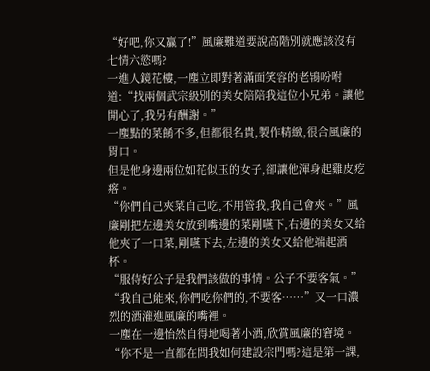“好吧,你又贏了!”風廉難道要說高階別就應該沒有七情六慾嗎?
一進人鏡花樓,一塵立即對著滿面笑容的老鴇吩咐道:“找兩個武宗級別的美女陪陪我這位小兄弟。讓他開心了,我另有酬謝。”
一塵點的菜餚不多,但都很名貴,製作精緻,很合風廉的胃口。
但是他身邊兩位如花似玉的女子,卻讓他渾身起雞皮疙瘩。
“你們自己夾菜自己吃,不用管我,我自己會夾。”風廉剛把左邊美女放到嘴邊的菜剛嚥下,右邊的美女又給他夾了一口菜,剛嚥下去,左邊的美女又給他端起酒杯。
“服侍好公子是我們該做的事情。公子不要客氣。”
“我自己能來,你們吃你們的,不要客……”又一口濃烈的酒灌進風廉的嘴裡。
一塵在一邊怡然自得地喝著小酒,欣賞風廉的窘境。
“你不是一直都在問我如何建設宗門嗎?這是第一課,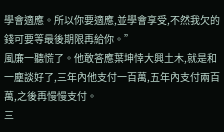學會適應。所以你要適應,並學會享受,不然我欠的錢可要等最後期限再給你。”
風廉一聽慌了。他敢答應葉坤悻大興土木,就是和一塵談好了,三年內他支付一百萬,五年內支付兩百萬,之後再慢慢支付。
三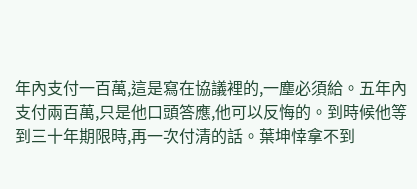年內支付一百萬,這是寫在協議裡的,一塵必須給。五年內支付兩百萬,只是他口頭答應,他可以反悔的。到時候他等到三十年期限時,再一次付清的話。葉坤悻拿不到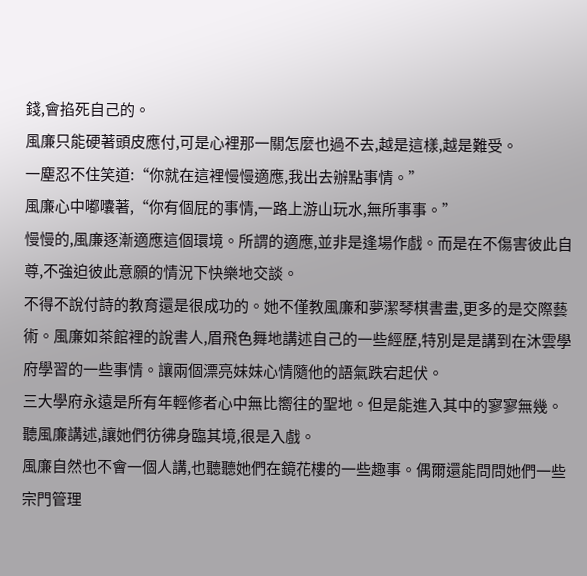錢,會掐死自己的。
風廉只能硬著頭皮應付,可是心裡那一關怎麼也過不去,越是這樣,越是難受。
一塵忍不住笑道:“你就在這裡慢慢適應,我出去辦點事情。”
風廉心中嘟囔著,“你有個屁的事情,一路上游山玩水,無所事事。”
慢慢的,風廉逐漸適應這個環境。所謂的適應,並非是逢場作戲。而是在不傷害彼此自尊,不強迫彼此意願的情況下快樂地交談。
不得不說付詩的教育還是很成功的。她不僅教風廉和夢潔琴棋書畫,更多的是交際藝術。風廉如茶館裡的說書人,眉飛色舞地講述自己的一些經歷,特別是是講到在沐雲學府學習的一些事情。讓兩個漂亮妹妹心情隨他的語氣跌宕起伏。
三大學府永遠是所有年輕修者心中無比嚮往的聖地。但是能進入其中的寥寥無幾。聽風廉講述,讓她們彷彿身臨其境,很是入戲。
風廉自然也不會一個人講,也聽聽她們在鏡花樓的一些趣事。偶爾還能問問她們一些宗門管理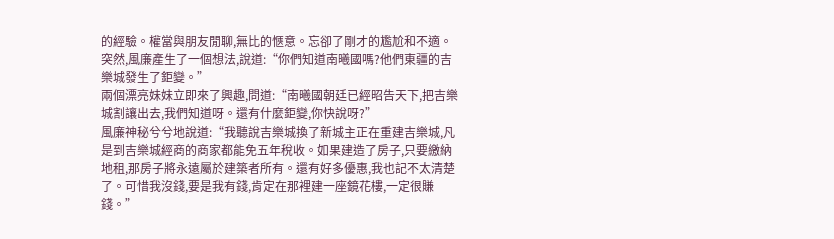的經驗。權當與朋友閒聊,無比的愜意。忘卻了剛才的尷尬和不適。
突然,風廉產生了一個想法,說道:“你們知道南曦國嗎?他們東疆的吉樂城發生了鉅變。”
兩個漂亮妹妹立即來了興趣,問道:“南曦國朝廷已經昭告天下,把吉樂城割讓出去,我們知道呀。還有什麼鉅變,你快說呀?”
風廉神秘兮兮地說道:“我聽說吉樂城換了新城主正在重建吉樂城,凡是到吉樂城經商的商家都能免五年稅收。如果建造了房子,只要繳納地租,那房子將永遠屬於建築者所有。還有好多優惠,我也記不太清楚了。可惜我沒錢,要是我有錢,肯定在那裡建一座鏡花樓,一定很賺錢。”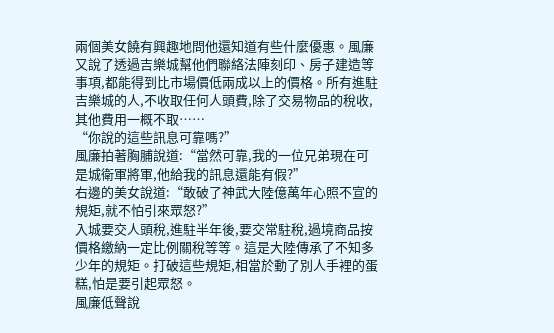兩個美女饒有興趣地問他還知道有些什麼優惠。風廉又說了透過吉樂城幫他們聯絡法陣刻印、房子建造等事項,都能得到比市場價低兩成以上的價格。所有進駐吉樂城的人,不收取任何人頭費,除了交易物品的稅收,其他費用一概不取……
“你說的這些訊息可靠嗎?”
風廉拍著胸脯說道:“當然可靠,我的一位兄弟現在可是城衛軍將軍,他給我的訊息還能有假?”
右邊的美女說道:“敢破了神武大陸億萬年心照不宣的規矩,就不怕引來眾怒?”
入城要交人頭稅,進駐半年後,要交常駐稅,過境商品按價格繳納一定比例關稅等等。這是大陸傳承了不知多少年的規矩。打破這些規矩,相當於動了別人手裡的蛋糕,怕是要引起眾怒。
風廉低聲說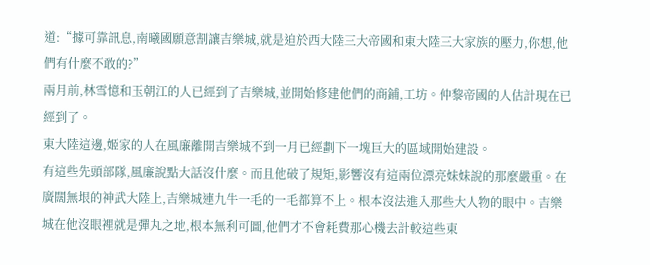道:“據可靠訊息,南曦國願意割讓吉樂城,就是迫於西大陸三大帝國和東大陸三大家族的壓力,你想,他們有什麼不敢的?”
兩月前,林雪憶和玉朝江的人已經到了吉樂城,並開始修建他們的商鋪,工坊。仲黎帝國的人估計現在已經到了。
東大陸這邊,姬家的人在風廉離開吉樂城不到一月已經劃下一塊巨大的區域開始建設。
有這些先頭部隊,風廉說點大話沒什麼。而且他破了規矩,影響沒有這兩位漂亮妹妹說的那麼嚴重。在廣闊無垠的神武大陸上,吉樂城連九牛一毛的一毛都算不上。根本沒法進入那些大人物的眼中。吉樂城在他沒眼裡就是彈丸之地,根本無利可圖,他們才不會耗費那心機去計較這些東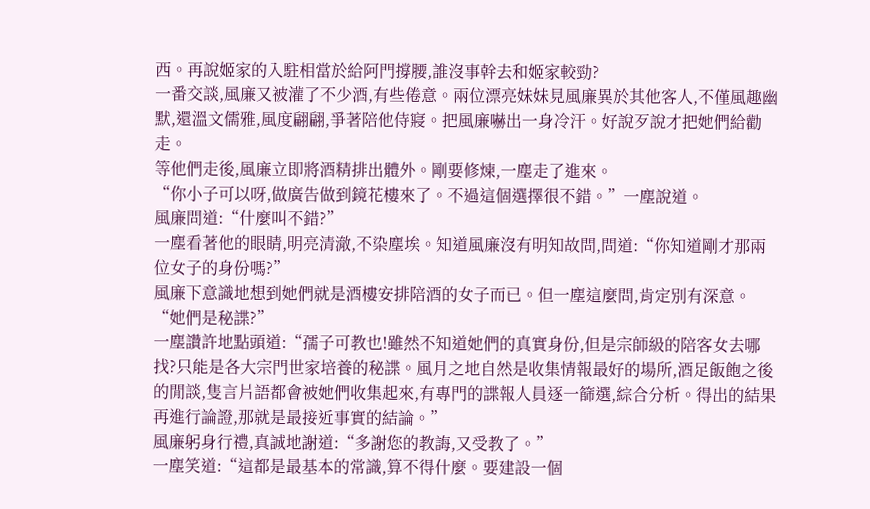西。再說姬家的入駐相當於給阿門撐腰,誰沒事幹去和姬家較勁?
一番交談,風廉又被灌了不少酒,有些倦意。兩位漂亮妹妹見風廉異於其他客人,不僅風趣幽默,還溫文儒雅,風度翩翩,爭著陪他侍寢。把風廉嚇出一身冷汗。好說歹說才把她們給勸走。
等他們走後,風廉立即將酒精排出體外。剛要修煉,一塵走了進來。
“你小子可以呀,做廣告做到鏡花樓來了。不過這個選擇很不錯。”一塵說道。
風廉問道:“什麼叫不錯?”
一塵看著他的眼睛,明亮清澈,不染塵埃。知道風廉沒有明知故問,問道:“你知道剛才那兩位女子的身份嗎?”
風廉下意識地想到她們就是酒樓安排陪酒的女子而已。但一塵這麼問,肯定別有深意。
“她們是秘諜?”
一塵讚許地點頭道:“孺子可教也!雖然不知道她們的真實身份,但是宗師級的陪客女去哪找?只能是各大宗門世家培養的秘諜。風月之地自然是收集情報最好的場所,酒足飯飽之後的閒談,隻言片語都會被她們收集起來,有專門的諜報人員逐一篩選,綜合分析。得出的結果再進行論證,那就是最接近事實的結論。”
風廉躬身行禮,真誠地謝道:“多謝您的教誨,又受教了。”
一塵笑道:“這都是最基本的常識,算不得什麼。要建設一個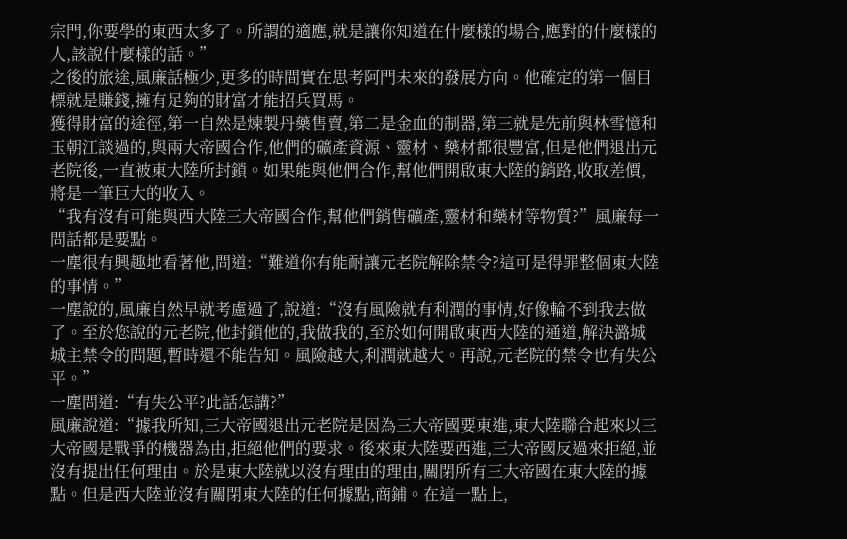宗門,你要學的東西太多了。所謂的適應,就是讓你知道在什麼樣的場合,應對的什麼樣的人,該說什麼樣的話。”
之後的旅途,風廉話極少,更多的時間實在思考阿門未來的發展方向。他確定的第一個目標就是賺錢,擁有足夠的財富才能招兵買馬。
獲得財富的途徑,第一自然是煉製丹藥售賣,第二是金血的制器,第三就是先前與林雪憶和玉朝江談過的,與兩大帝國合作,他們的礦產資源、靈材、藥材都很豐富,但是他們退出元老院後,一直被東大陸所封鎖。如果能與他們合作,幫他們開啟東大陸的銷路,收取差價,將是一筆巨大的收入。
“我有沒有可能與西大陸三大帝國合作,幫他們銷售礦產,靈材和藥材等物質?”風廉每一問話都是要點。
一塵很有興趣地看著他,問道:“難道你有能耐讓元老院解除禁令?這可是得罪整個東大陸的事情。”
一塵說的,風廉自然早就考慮過了,說道:“沒有風險就有利潤的事情,好像輪不到我去做了。至於您說的元老院,他封鎖他的,我做我的,至於如何開啟東西大陸的通道,解決潞城城主禁令的問題,暫時還不能告知。風險越大,利潤就越大。再說,元老院的禁令也有失公平。”
一塵問道:“有失公平?此話怎講?”
風廉說道:“據我所知,三大帝國退出元老院是因為三大帝國要東進,東大陸聯合起來以三大帝國是戰爭的機器為由,拒絕他們的要求。後來東大陸要西進,三大帝國反過來拒絕,並沒有提出任何理由。於是東大陸就以沒有理由的理由,關閉所有三大帝國在東大陸的據點。但是西大陸並沒有關閉東大陸的任何據點,商鋪。在這一點上,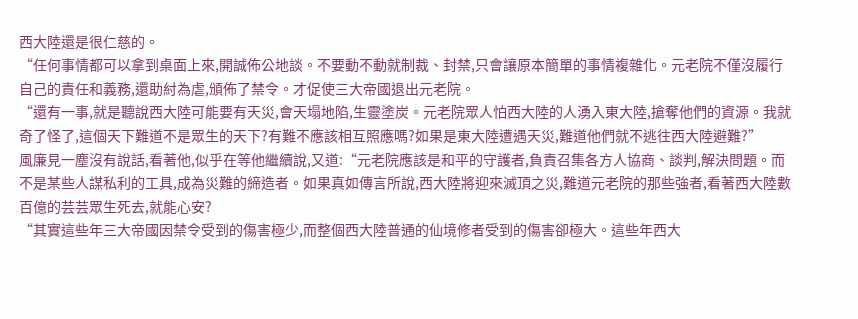西大陸還是很仁慈的。
“任何事情都可以拿到桌面上來,開誠佈公地談。不要動不動就制裁、封禁,只會讓原本簡單的事情複雜化。元老院不僅沒履行自己的責任和義務,還助紂為虐,頒佈了禁令。才促使三大帝國退出元老院。
“還有一事,就是聽說西大陸可能要有天災,會天塌地陷,生靈塗炭。元老院眾人怕西大陸的人湧入東大陸,搶奪他們的資源。我就奇了怪了,這個天下難道不是眾生的天下?有難不應該相互照應嗎?如果是東大陸遭遇天災,難道他們就不逃往西大陸避難?”
風廉見一塵沒有說話,看著他,似乎在等他繼續說,又道:“元老院應該是和平的守護者,負責召集各方人協商、談判,解決問題。而不是某些人謀私利的工具,成為災難的締造者。如果真如傳言所說,西大陸將迎來滅頂之災,難道元老院的那些強者,看著西大陸數百億的芸芸眾生死去,就能心安?
“其實這些年三大帝國因禁令受到的傷害極少,而整個西大陸普通的仙境修者受到的傷害卻極大。這些年西大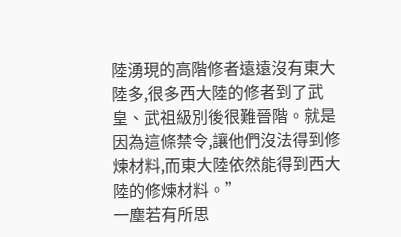陸湧現的高階修者遠遠沒有東大陸多,很多西大陸的修者到了武皇、武祖級別後很難晉階。就是因為這條禁令,讓他們沒法得到修煉材料,而東大陸依然能得到西大陸的修煉材料。”
一塵若有所思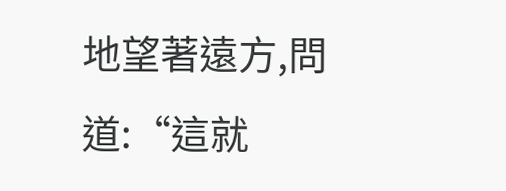地望著遠方,問道:“這就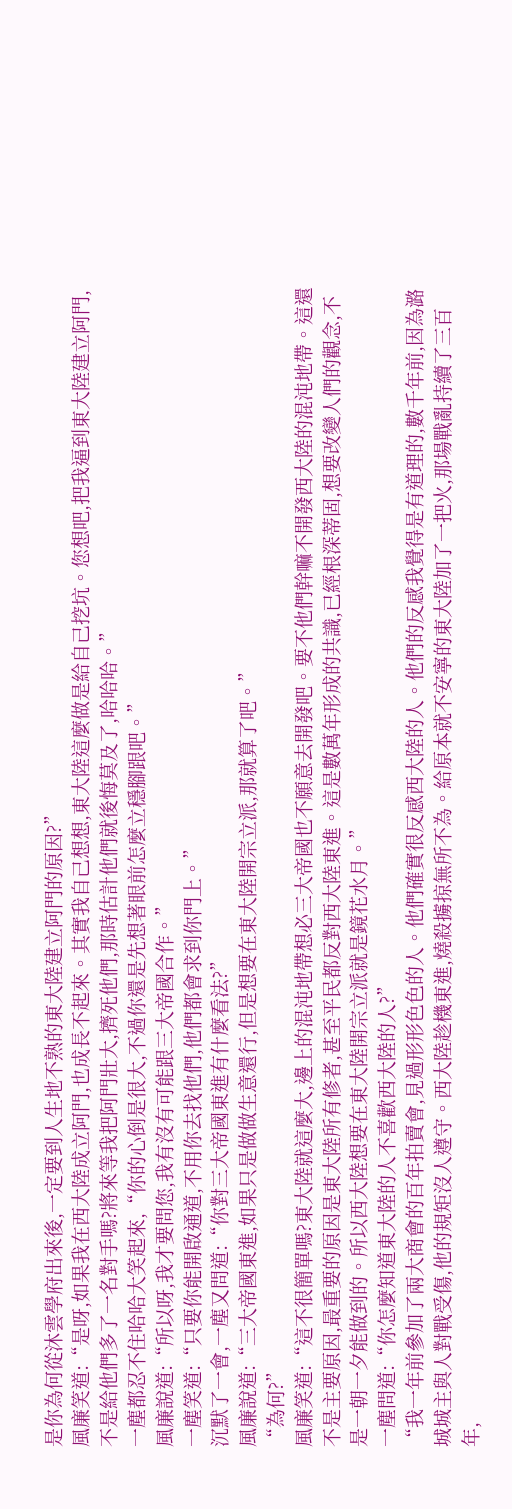是你為何從沐雲學府出來後,一定要到人生地不熟的東大陸建立阿門的原因?”
風廉笑道:“是呀,如果我在西大陸成立阿門,也成長不起來。其實我自己想想,東大陸這麼做是給自己挖坑。您想吧,把我逼到東大陸建立阿門,不是給他們多了一名對手嗎?將來等我把阿門壯大,擠死他們,那時估計他們就後悔莫及了,哈哈哈。”
一塵都忍不住哈哈大笑起來,“你的心倒是很大,不過你還是先想著眼前怎麼立穩腳跟吧。”
風廉說道:“所以呀,我才要問您,我有沒有可能跟三大帝國合作。”
一塵笑道:“只要你能開啟通道,不用你去找他們,他們都會求到你門上。”
沉默了一會,一塵又問道:“你對三大帝國東進有什麼看法?”
風廉說道:“三大帝國東進,如果只是做做生意還行,但是想要在東大陸開宗立派,那就算了吧。”
“為何?”
風廉笑道:“這不很簡單嗎?東大陸就這麼大,邊上的混沌地帶想必三大帝國也不願意去開發吧。要不他們幹嘛不開發西大陸的混沌地帶。這還不是主要原因,最重要的原因是東大陸所有修者,甚至平民都反對西大陸東進。這是數萬年形成的共識,已經根深蒂固,想要改變人們的觀念,不是一朝一夕能做到的。所以西大陸想要在東大陸開宗立派就是鏡花水月。”
一塵問道:“你怎麼知道東大陸的人不喜歡西大陸的人?”
“我一年前參加了兩大商會的百年拍賣會,見過形形色色的人。他們確實很反感西大陸的人。他們的反感我覺得是有道理的,數千年前,因為潞城城主與人對戰受傷,他的規矩沒人遵守。西大陸趁機東進,燒殺擄掠無所不為。給原本就不安寧的東大陸加了一把火,那場戰亂持續了三百年,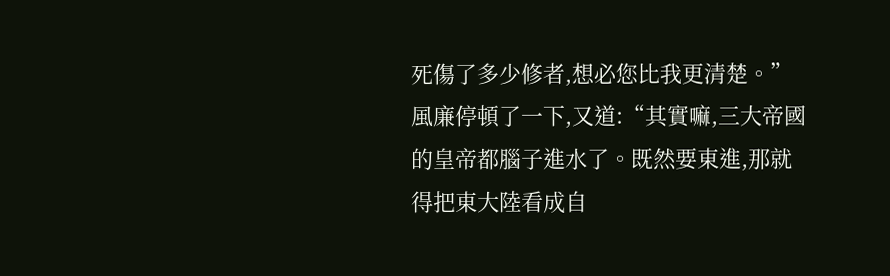死傷了多少修者,想必您比我更清楚。”
風廉停頓了一下,又道:“其實嘛,三大帝國的皇帝都腦子進水了。既然要東進,那就得把東大陸看成自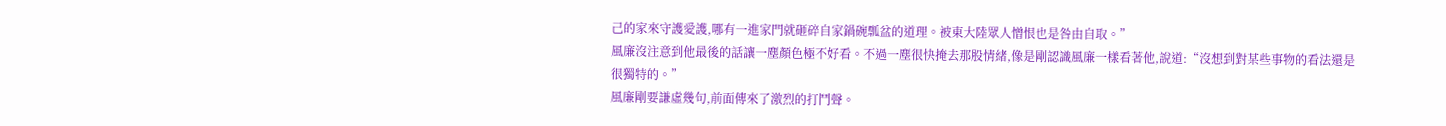己的家來守護愛護,哪有一進家門就砸碎自家鍋碗瓢盆的道理。被東大陸眾人憎恨也是咎由自取。”
風廉沒注意到他最後的話讓一塵顏色極不好看。不過一塵很快掩去那股情緒,像是剛認識風廉一樣看著他,說道:“沒想到對某些事物的看法還是很獨特的。”
風廉剛要謙虛幾句,前面傳來了激烈的打鬥聲。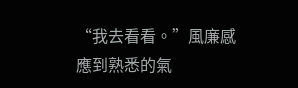“我去看看。”風廉感應到熟悉的氣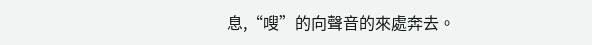息,“嗖”的向聲音的來處奔去。